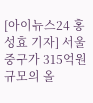[아이뉴스24 홍성효 기자] 서울 중구가 315억원 규모의 올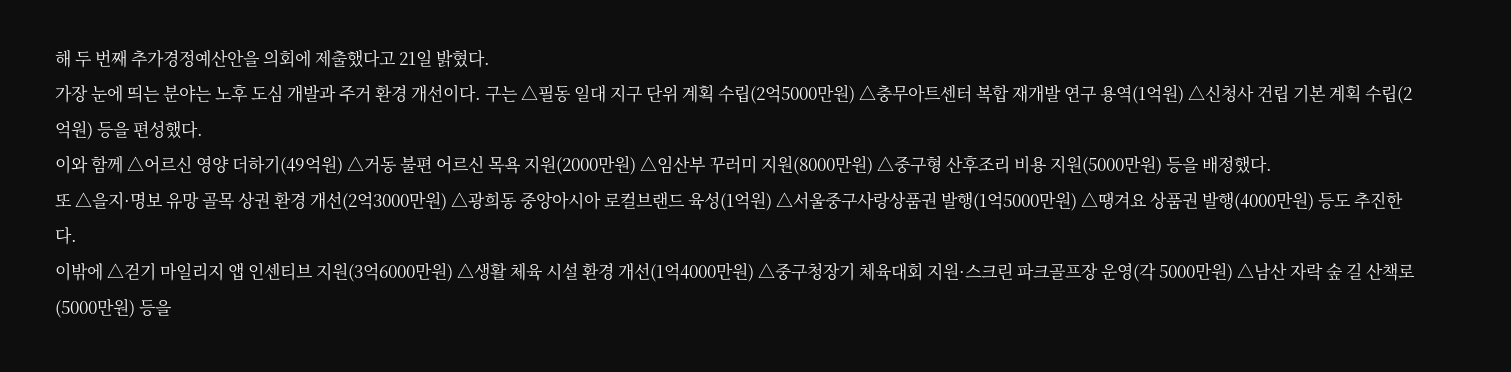해 두 번째 추가경정예산안을 의회에 제출했다고 21일 밝혔다.
가장 눈에 띄는 분야는 노후 도심 개발과 주거 환경 개선이다. 구는 △필동 일대 지구 단위 계획 수립(2억5000만원) △충무아트센터 복합 재개발 연구 용역(1억원) △신청사 건립 기본 계획 수립(2억원) 등을 편성했다.
이와 함께 △어르신 영양 더하기(49억원) △거동 불편 어르신 목욕 지원(2000만원) △임산부 꾸러미 지원(8000만원) △중구형 산후조리 비용 지원(5000만원) 등을 배정했다.
또 △을지·명보 유망 골목 상권 환경 개선(2억3000만원) △광희동 중앙아시아 로컬브랜드 육성(1억원) △서울중구사랑상품권 발행(1억5000만원) △땡겨요 상품권 발행(4000만원) 등도 추진한다.
이밖에 △걷기 마일리지 앱 인센티브 지원(3억6000만원) △생활 체육 시설 환경 개선(1억4000만원) △중구청장기 체육대회 지원·스크린 파크골프장 운영(각 5000만원) △남산 자락 숲 길 산책로(5000만원) 등을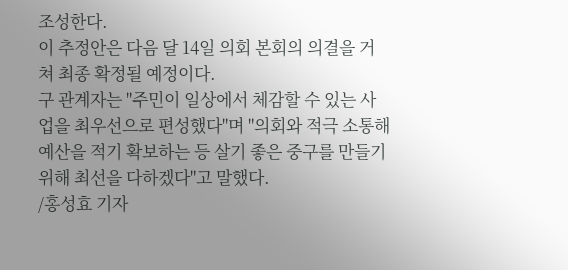조성한다.
이 추정안은 다음 달 14일 의회 본회의 의결을 거쳐 최종 확정될 예정이다.
구 관계자는 "주민이 일상에서 체감할 수 있는 사업을 최우선으로 편성했다"며 "의회와 적극 소통해 예산을 적기 확보하는 등 살기 좋은 중구를 만들기 위해 최선을 다하겠다"고 말했다.
/홍성효 기자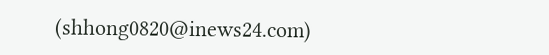(shhong0820@inews24.com)